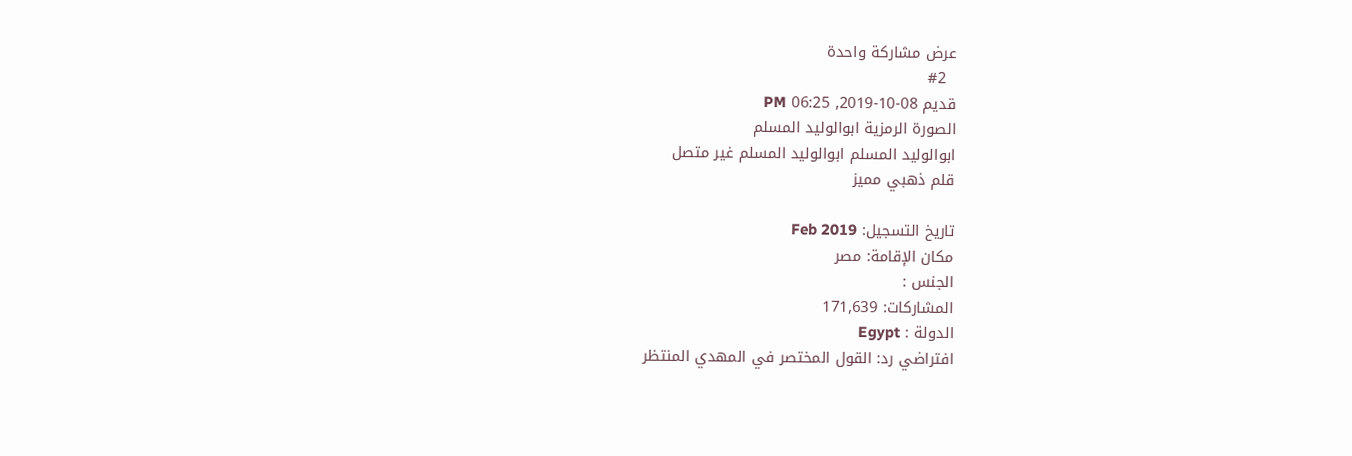عرض مشاركة واحدة
  #2
قديم 08-10-2019, 06:25 PM
الصورة الرمزية ابوالوليد المسلم
ابوالوليد المسلم ابوالوليد المسلم غير متصل
قلم ذهبي مميز

تاريخ التسجيل: Feb 2019
مكان الإقامة: مصر
الجنس :
المشاركات: 171,639
الدولة : Egypt
افتراضي رد: القول المختصر في المهدي المنتظر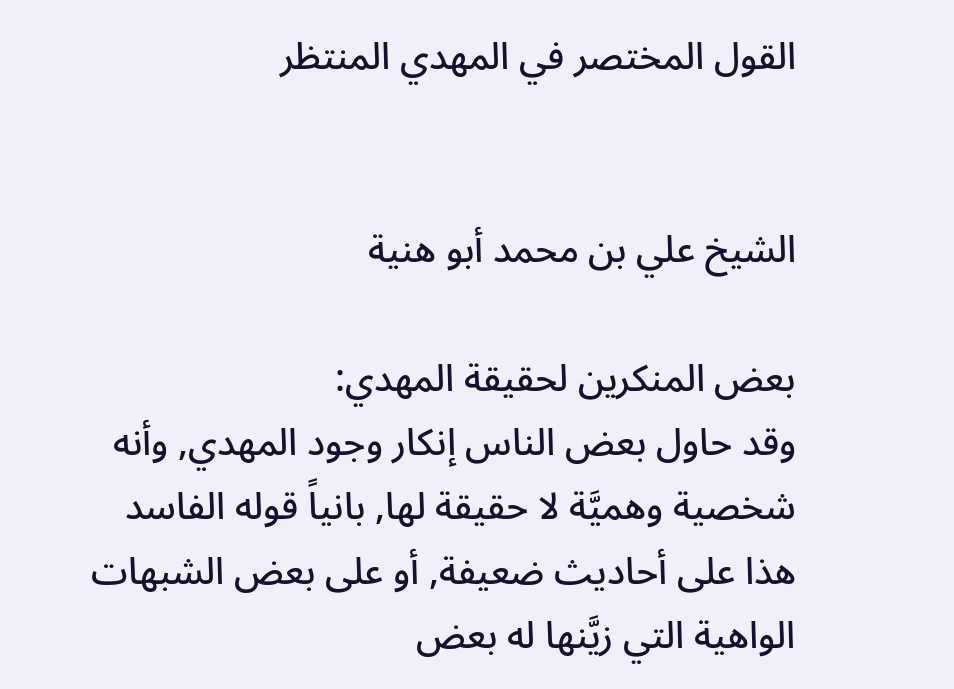القول المختصر في المهدي المنتظر


الشيخ علي بن محمد أبو هنية

بعض المنكرين لحقيقة المهدي:
وقد حاول بعض الناس إنكار وجود المهدي, وأنه شخصية وهميَّة لا حقيقة لها, بانياً قوله الفاسد هذا على أحاديث ضعيفة, أو على بعض الشبهات الواهية التي زيَّنها له بعض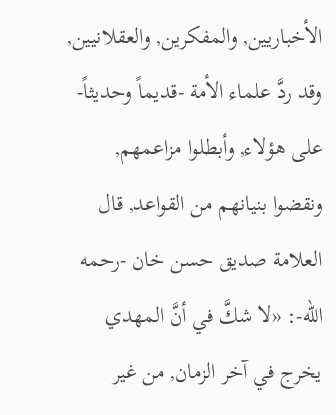الأخباريين, والمفكرين, والعقلانيين, وقد ردَّ علماء الأمة -قديماً وحديثاً- على هؤلاء, وأبطلوا مزاعمهم, ونقضوا بنيانهم من القواعد, قال العلامة صديق حسن خان -رحمه الله-: «لا شكَّ في أنَّ المهدي يخرج في آخر الزمان, من غير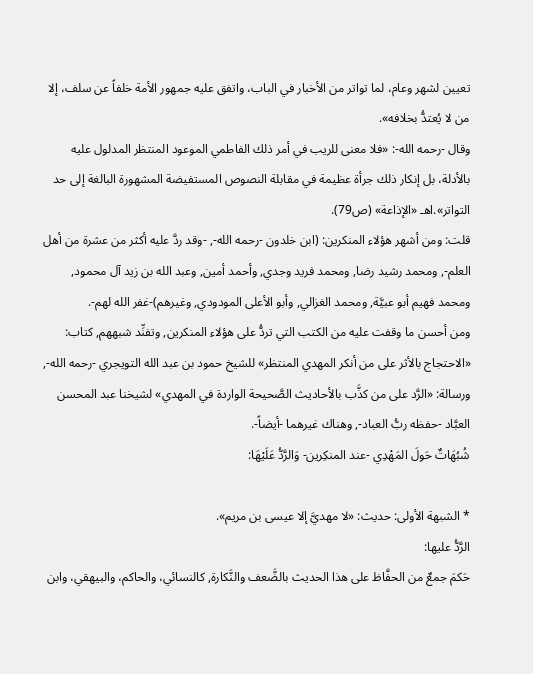تعيين لشهر وعام، لما تواتر من الأخبار في الباب، واتفق عليه جمهور الأمة خلفاً عن سلف، إلا من لا يُعتدُّ بخلافه».
وقال -رحمه الله-: «فلا معنى للريب في أمر ذلك الفاطمي الموعود المنتظر المدلول عليه بالأدلة، بل إنكار ذلك جرأة عظيمة في مقابلة النصوص المستفيضة المشهورة البالغة إلى حد التواتر».اهـ «الإذاعة» (ص79).
قلت: ومن أشهر هؤلاء المنكرين: (ابن خلدون -رحمه الله-, -وقد ردَّ عليه أكثر من عشرة من أهل العلم-, ومحمد رشيد رضا, ومحمد فريد وجدي, وأحمد أمين, وعبد الله بن زيد آل محمود, ومحمد فهيم أبو عبيَّة, ومحمد الغزالي, وأبو الأعلى المودودي, وغيرهم)-غفر الله لهم-.
ومن أحسن ما وقفت عليه من الكتب التي تردُّ على هؤلاء المنكرين, وتفنِّد شبههم, كتاب: «الاحتجاج بالأثر على من أنكر المهدي المنتظر» للشيخ حمود بن عبد الله التويجري -رحمه الله-, ورسالة: «الرَّد على من كذَّب بالأحاديث الصَّحيحة الواردة في المهدي» لشيخنا عبد المحسن العبَّاد -حفظه ربُّ العباد-, وهناك غيرهما -أيضاً-.
شُبُهَاتٌ حَولَ المَهْدِي -عند المنكِرين- وَالرَّدُّ عَلَيْهَا:

* الشبهة الأولى: حديث: «لا مهديَّ إلا عيسى بن مريم».
الرَّدُّ عليها:
حَكمَ جمعٌ من الحفَّاظ على هذا الحديث بالضَّعف والنَّكارة, كالنسائي، والحاكم، والبيهقي، وابن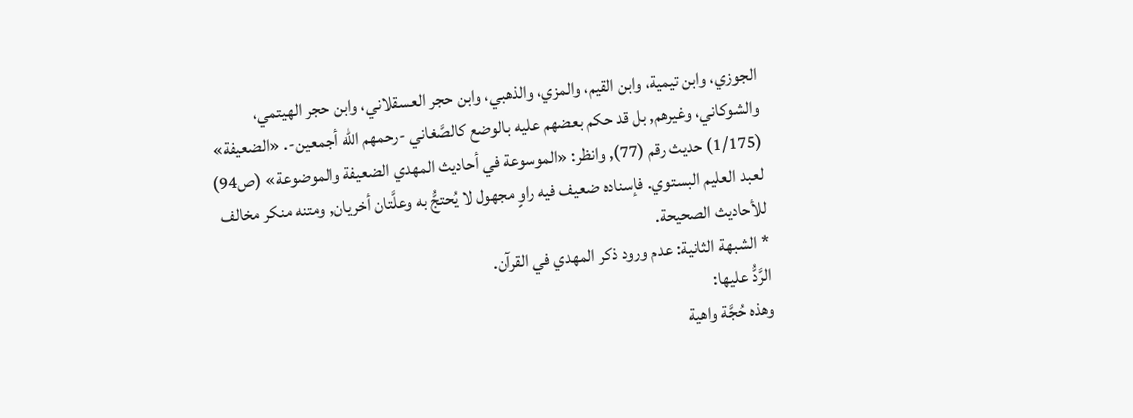الجوزي، وابن تيمية، وابن القيم، والمزي، والذهبي، وابن حجر العسقلاني، وابن حجر الهيتمي، والشوكاني، وغيرهم, بل قد حكم بعضهم عليه بالوضع كالصَّغاني -رحمهم الله أجمعين-. «الضعيفة» (1/175) حديث رقم (77), وانظر: «الموسوعة في أحاديث المهدي الضعيفة والموضوعة» (ص94) لعبد العليم البستوي. فإسناده ضعيف فيه راوٍ مجهول لا يُحتجُّ به وعلَّتان أخريان, ومتنه منكر مخالف للأحاديث الصحيحة.
* الشبهة الثانية: عدم ورود ذكر المهدي في القرآن.
الرَّدُّ عليها:
وهذه حُجَّة واهية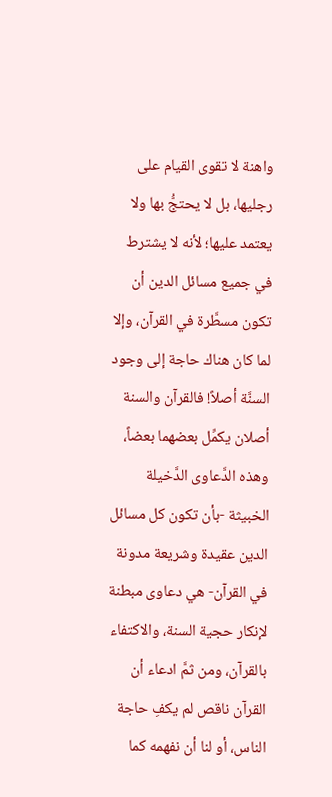واهنة لا تقوى القيام على رجليها، بل لا يحتجُّ بها ولا يعتمد عليها؛ لأنه لا يشترط في جميع مسائل الدين أن تكون مسطَّرة في القرآن، وإلا لما كان هناك حاجة إلى وجود السنَّة أصلاً! فالقرآن والسنة أصلان يكمِّل بعضهما بعضاً، وهذه الدَّعاوى الدَّخيلة الخبيثة -بأن تكون كل مسائل الدين عقيدة وشريعة مدونة في القرآن- هي دعاوى مبطنة لإنكار حجية السنة، والاكتفاء بالقرآن، ومن ثمَّ ادعاء أن القرآن ناقص لم يكفِ حاجة الناس، أو لنا أن نفهمه كما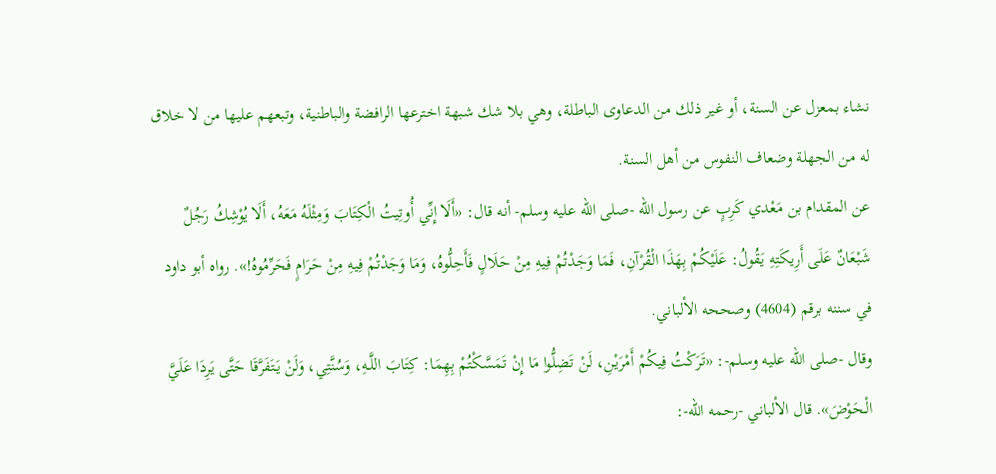نشاء بمعزل عن السنة، أو غير ذلك من الدعاوى الباطلة، وهي بلا شك شبهة اخترعها الرافضة والباطنية، وتبعهم عليها من لا خلاق له من الجهلة وضعاف النفوس من أهل السنة.
عن المقدام بن مَعْدي كَرِبٍ عن رسول الله -صلى الله عليه وسلم- أنه قال: «أَلَا إِنِّي أُوتِيتُ الْكِتَابَ وَمِثْلَهُ مَعَهُ، أَلَا يُوْشِكُ رَجُلٌ شَبْعَانٌ عَلَى أَرِيكَتِهِ يَقُولُ: عَلَيْكُمْ بِهَذَا الْقُرْآنِ، فَمَا وَجَدْتُمْ فِيهِ مِنْ حَلَالٍ فَأَحِلُّوهُ، وَمَا وَجَدْتُمْ فِيهِ مِنْ حَرَامٍ فَحَرِّمُوهُ!». رواه أبو داود في سننه برقم (4604) وصححه الألباني.
وقال -صلى الله عليه وسلم-: «تَرَكْتُ فِيكُمْ أَمْرَيْنِ، لَنْ تَضِلُّوا مَا إِنْ تَمَسَّكْتُمْ بِهِمَا: كِتَابَ اللَّـهِ، وَسُنَّتِي، وَلَنْ يَتَفَرَّقَا حَتَّى يَرِدَا عَلَيَّ الْـحَوْضَ». قال الألباني -رحمه الله-: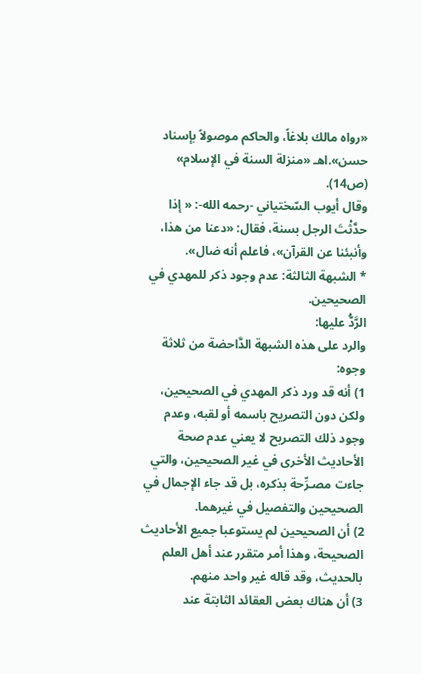«رواه مالك بلاغاً، والحاكم موصولاً بإسناد حسن».اهـ «منزلة السنة في الإسلام» (ص14).
وقال أيوب السّختياني -رحمه الله-: « إذا حدَّثْتَ الرجل بسنة، فقال: «دعنا من هذا، وأنبئنا عن القرآن»، فاعلم أنه ضال».
* الشبهة الثالثة: عدم وجود ذكر للمهدي في الصحيحين.
الرَّدُّ عليها:
والرد على هذه الشبهة الدَّاحضة من ثلاثة وجوه:
1) أنه قد ورد ذكر المهدي في الصحيحين، ولكن دون التصريح باسمه أو لقبه، وعدم وجود ذلك التصريح لا يعني عدم صحة الأحاديث الأخرى في غير الصحيحين، والتي جاءت مصـرِّحة بذكره، بل قد جاء الإجمال في الصحيحين والتفصيل في غيرهما.
2) أن الصحيحين لم يستوعبا جميع الأحاديث الصحيحة، وهذا أمر متقرر عند أهل العلم بالحديث، وقد قاله غير واحد منهم.
3) أن هناك بعض العقائد الثابتة عند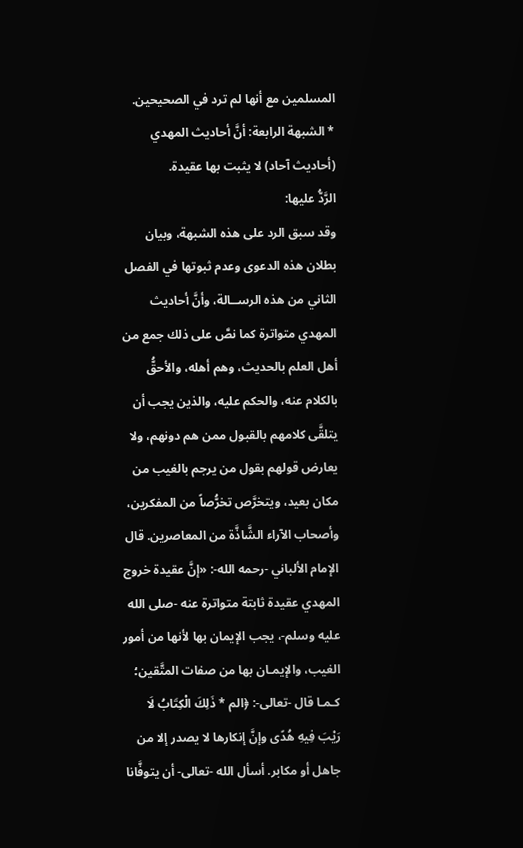المسلمين مع أنها لم ترد في الصحيحين.
* الشبهة الرابعة: أنَّ أحاديث المهدي (أحاديث آحاد) لا يثبت بها عقيدة.
الرَّدُّ عليها:
وقد سبق الرد على هذه الشبهة، وبيان بطلان هذه الدعوى وعدم ثبوتها في الفصل الثاني من هذه الرســالة، وأنَّ أحاديث المهدي متواترة كما نصَّ على ذلك جمع من أهل العلم بالحديث، وهم أهله، والأحقُّ بالكلام عنه، والحكم عليه، والذين يجب أن يتلقَّى كلامهم بالقبول ممن هم دونهم، ولا يعارض قولهم بقول من يرجم بالغيب من مكان بعيد، ويتخرَّص تخرُّصاً من المفكرين، وأصحاب الآراء الشَّاذَّة من المعاصرين. قال الإمام الألباني -رحمه الله-: «إنَّ عقيدة خروج المهدي عقيدة ثابتة متواترة عنه -صلى الله عليه وسلم-، يجب الإيمان بها لأنها من أمور الغيب، والإيمـان بها من صفات المتَّقين؛ كـمـا قال -تعالى-: ﴿الم * ذَلِكَ الْكِتَابُ لَا رَيْبَ فِيهِ هُدًى وإنَّ إنكارها لا يصدر إلا من جاهل أو مكابر. أسأل الله -تعالى- أن يتوفَّانا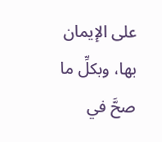على الإيمان بها، وبكلِّ ما صحَّ في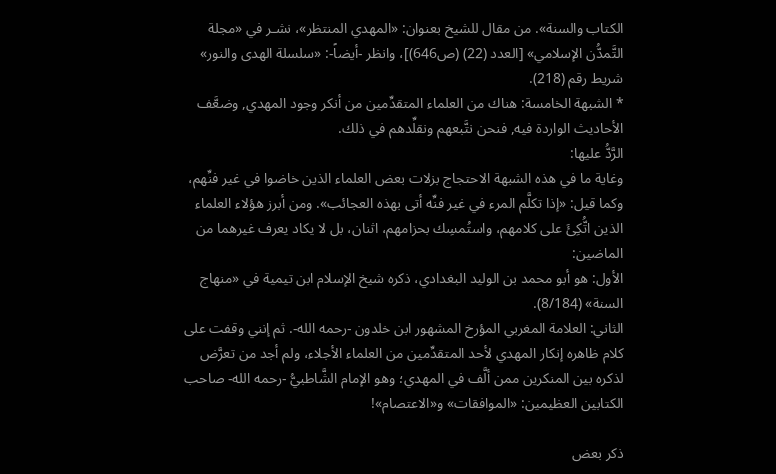الكتاب والسنة». من مقال للشيخ بعنوان: «المهدي المنتظر»، نشـر في «مجلة التَّمدُّن الإسلامي» [العدد (22) (ص646)]، وانظر -أيضاً-: «سلسلة الهدى والنور» شريط رقم (218).
* الشبهة الخامسة: هناك من العلماء المتقدِّمين من أنكر وجود المهدي, وضعَّف الأحاديث الواردة فيه, فنحن نتَّبعهم ونقلِّدهم في ذلك.
الرَّدُّ عليها:
وغاية ما في هذه الشبهة الاحتجاج بزلات بعض العلماء الذين خاضوا في غير فنِّهم، وكما قيل: «إذا تكلَّم المرء في غير فنِّه أتى بهذه العجائب». ومن أبرز هؤلاء العلماء الذين اتُّكِئَ على كلامهم، واستُمسِك بحزامهم، اثنان، بل لا يكاد يعرف غيرهما من الماضين:
الأول: هو أبو محمد بن الوليد البغدادي، ذكره شيخ الإسلام ابن تيمية في «منهاج السنة» (8/184).
الثاني: العلامة المغربي المؤرخ المشهور ابن خلدون -رحمه الله-. ثم إنني وقفت على كلام ظاهره إنكار المهدي لأحد المتقدِّمين من العلماء الأجلاء، ولم أجد من تعرَّض لذكره بين المنكرين ممن ألَّف في المهدي؛ وهو الإمام الشَّاطبيُّ -رحمه الله- صاحب الكتابين العظيمين: «الموافقات» و«الاعتصام»!

ذكر بعض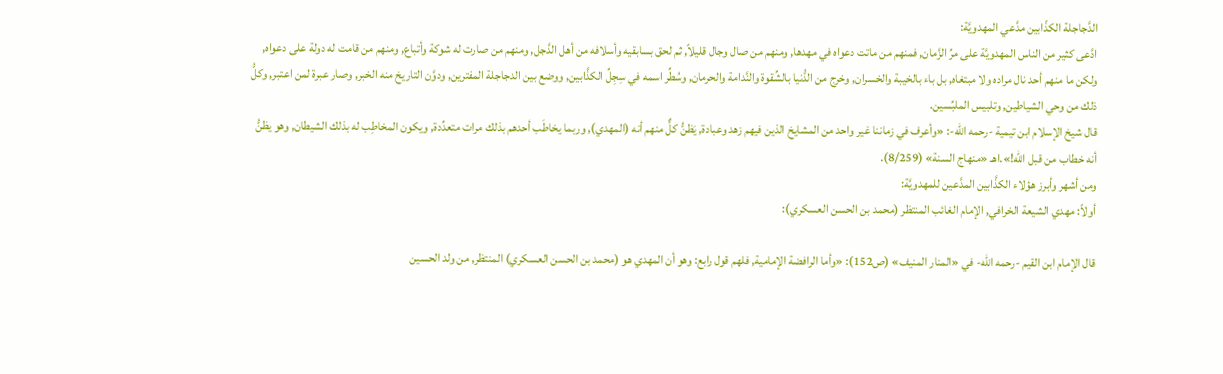الدَّجاجلة الكذّابين مدَّعي المهدويَّة:
ادَّعى كثير من الناس المهدويَّة على مرِّ الزَّمان, فمنهم من ماتت دعواه في مهدها, ومنهم من صال وجال قليلاً, ثم لحق بسابقيه وأسلافه من أهل الدَّجل, ومنهم من صارت له شوكة وأتباع, ومنهم من قامت له دولة على دعواه, ولكن ما منهم أحد نال مراده ولا مبتغاه, بل باء بالخيبة والخسران, وخرج من الدُّنيا بالشِّقوة والنَّدامة والحرمان, وسُطِّر اسمه في سِجِلِّ الكذَّابين, ووضع بين الدجاجلة المفترين, ودوَّن التاريخ منه الخبر, وصار عبرة لمن اعتبر, وكلُّ ذلك من وحي الشياطين, وتلبيس الملبِّسين.
قال شيخ الإسلام ابن تيمية -رحمه الله-: «وأعرف في زماننا غير واحد من المشايخ الذين فيهم زهد وعبادة, يَظنُّ كلٌّ منهم أنه (المهدي), وربما يخاطَب أحدهم بذلك مرات متعدِّدة, ويكون المخاطِب له بذلك الشيطان, وهو يظنُّ أنه خطاب من قبل الله!».اهـ «منهاج السنة» (8/259).
ومن أشهر وأبرز هؤلاء الكذَّابين المدَّعين للمهدويَّة:
أولاً: مهدي الشيعة الخرافي, الإمام الغائب المنتظر (محمد بن الحسن العسكري):

قال الإمام ابن القيم -رحمه الله- في «المنار المنيف» (ص152): «وأما الرافضة الإمامية, فلهم قول رابع: وهو أن المهدي هو (محمد بن الحسن العسكري) المنتظر, من ولد الحسين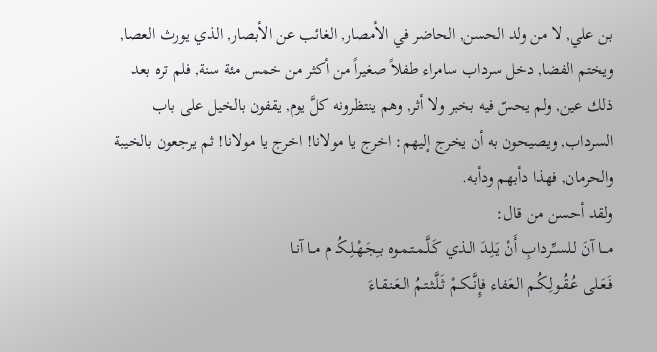بن علي, لا من ولد الحسن, الحاضر في الأمصار, الغائب عن الأبصار, الذي يورث العصا, ويختم الفضا, دخل سرداب سامراء طفلاً صغيراً من أكثر من خمس مئة سنة, فلم تره بعد ذلك عين, ولم يحسّ فيه بخبر ولا أثر, وهم ينتظرونه كلَّ يوم, يقفون بالخيل على باب السرداب, ويصيحون به أن يخرج إليهم: اخرج يا مولانا! اخرج يا مولانا! ثم يرجعون بالخيبة والحرمان, فهذا دأبهم ودأبه.
ولقد أحسن من قال:
مـــا آنَ لـلسـِّـردابِ أَنْ يَـلِـدَ الـذي كَـلَّـمـتـمـوه بـِجَـهْـلِـكُـ م مــا آنـا
فَـعَـلى عُـقُـولِـكُـم الـعَفاء فإِنَّــكـمْ ثَـلَّـثـتـمُ الـعَـنـقـاءَ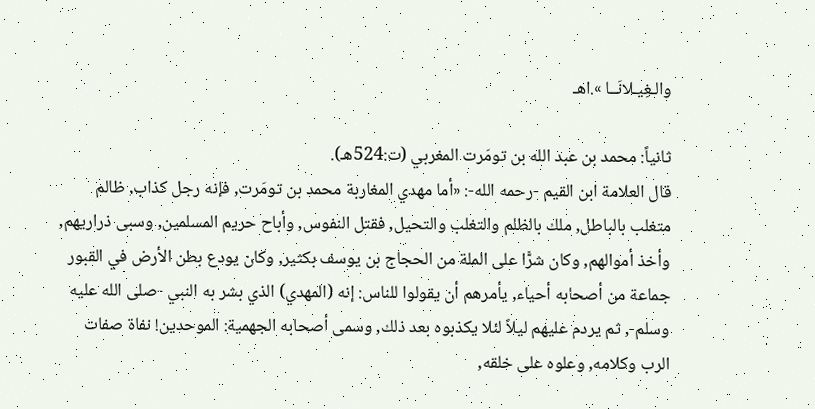والـغِيـلانَــا ».اهـ

ثانياً: محمد بن عبد الله بن تومَرت المغربي (ت:524هـ).
قال العلامة ابن القيم -رحمه الله-: «أما مهدي المغاربة محمد بن تومَرت, فإنه رجل كذاب, ظالم متغلب بالباطل, ملك بالظلم والتغلب والتحيل, فقتل النفوس, وأباح حريم المسلمين, وسبى ذراريهم, وأخذ أموالهم, وكان شرًّا على الملة من الحجاج بن يوسف بكثير, وكان يودع بطن الأرض في القبور جماعة من أصحابه أحياء, يأمرهم أن يقولوا للناس: إنه (المهدي) الذي بشر به النبي -صلى الله عليه وسلم-, ثم يردم عليهم ليلاً لئلا يكذبوه بعد ذلك, وسمى أصحابه الجهمية: الموحدين! نفاة صفات الرب وكلامه, وعلوه على خلقه,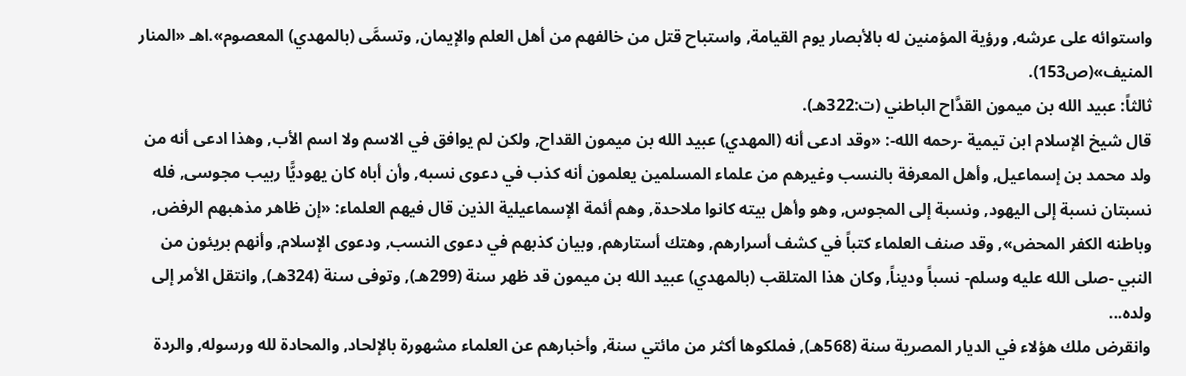واستوائه على عرشه, ورؤية المؤمنين له بالأبصار يوم القيامة, واستباح قتل من خالفهم من أهل العلم والإيمان, وتسمَّى (بالمهدي) المعصوم».اهـ «المنار المنيف»(ص153).
ثالثاً: عبيد الله بن ميمون القدَّاح الباطني (ت:322هـ).
قال شيخ الإسلام ابن تيمية -رحمه الله-: «وقد ادعى أنه (المهدي) عبيد الله بن ميمون القداح, ولكن لم يوافق في الاسم ولا اسم الأب, وهذا ادعى أنه من ولد محمد بن إسماعيل, وأهل المعرفة بالنسب وغيرهم من علماء المسلمين يعلمون أنه كذب في دعوى نسبه, وأن أباه كان يهوديًّا ربيب مجوسى, فله نسبتان نسبة إلى اليهود, ونسبة إلى المجوس, وهو وأهل بيته كانوا ملاحدة, وهم أئمة الإسماعيلية الذين قال فيهم العلماء: «إن ظاهر مذهبهم الرفض, وباطنه الكفر المحض», وقد صنف العلماء كتباً في كشف أسرارهم, وهتك أستارهم, وبيان كذبهم في دعوى النسب, ودعوى الإسلام, وأنهم بريئون من النبي -صلى الله عليه وسلم- نسباً وديناً, وكان هذا المتلقب (بالمهدي) عبيد الله بن ميمون قد ظهر سنة (299هـ), وتوفى سنة (324هـ), وانتقل الأمر إلى ولده...
وانقرض ملك هؤلاء في الديار المصرية سنة (568هـ), فملكوها أكثر من مائتي سنة, وأخبارهم عن العلماء مشهورة بالإلحاد, والمحادة لله ورسوله, والردة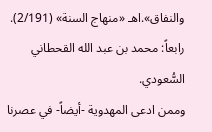والنفاق».اهـ «منهاج السنة» (2/191).
رابعاً: محمد بن عبد الله القحطاني السُّعودي.
وممن ادعى المهدوية -أيضاً- في عصرنا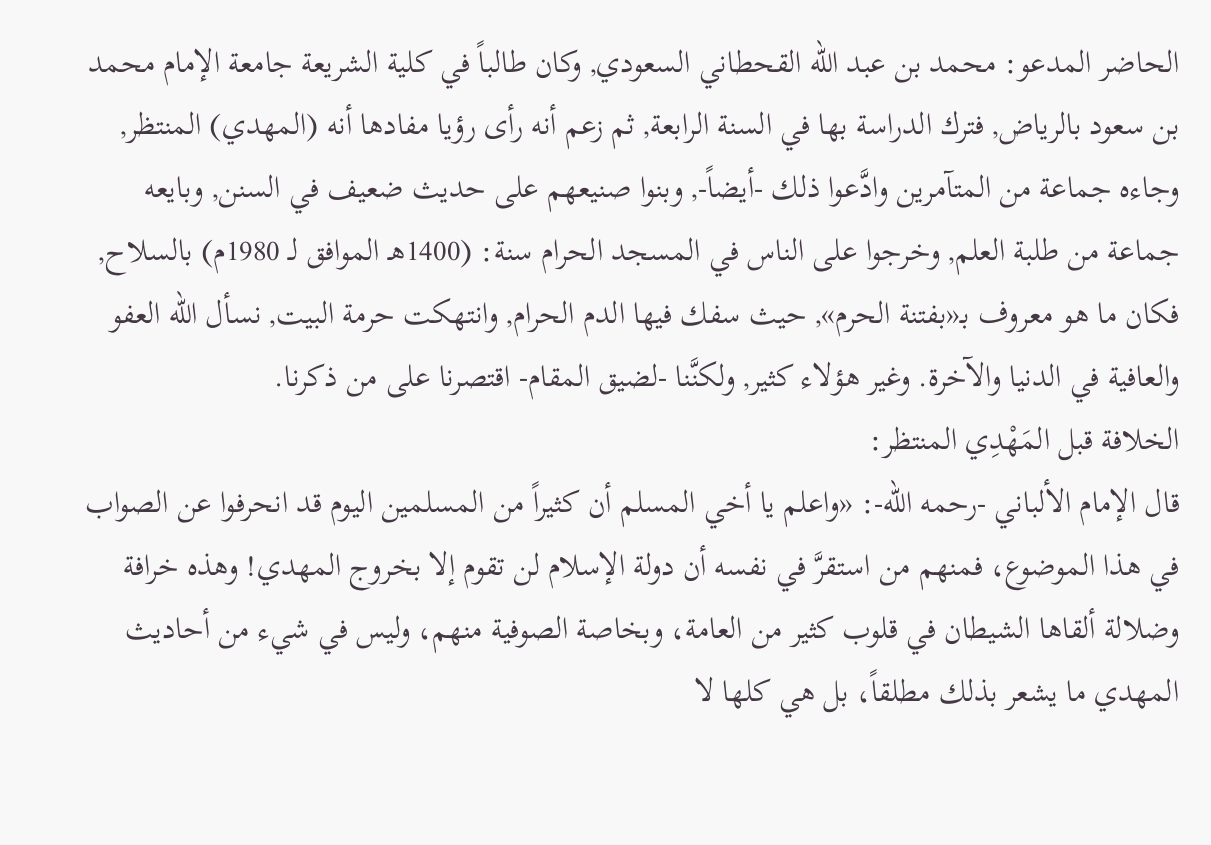الحاضر المدعو: محمد بن عبد الله القحطاني السعودي, وكان طالباً في كلية الشريعة جامعة الإمام محمد بن سعود بالرياض, فترك الدراسة بها في السنة الرابعة, ثم زعم أنه رأى رؤيا مفادها أنه (المهدي) المنتظر, وجاءه جماعة من المتآمرين وادَّعوا ذلك -أيضاً-, وبنوا صنيعهم على حديث ضعيف في السنن, وبايعه جماعة من طلبة العلم, وخرجوا على الناس في المسجد الحرام سنة: (1400هـ الموافق لـ 1980م) بالسلاح, فكان ما هو معروف بـ«بفتنة الحرم», حيث سفك فيها الدم الحرام, وانتهكت حرمة البيت, نسأل الله العفو والعافية في الدنيا والآخرة. وغير هؤلاء كثير, ولكنَّنا -لضيق المقام- اقتصرنا على من ذكرنا.
الخلافة قبل المَهْدِي المنتظر:
قال الإمام الألباني -رحمه الله-: «واعلم يا أخي المسلم أن كثيراً من المسلمين اليوم قد انحرفوا عن الصواب في هذا الموضوع، فمنهم من استقرَّ في نفسه أن دولة الإسلام لن تقوم إلا بخروج المهدي! وهذه خرافة وضلالة ألقاها الشيطان في قلوب كثير من العامة، وبخاصة الصوفية منهم، وليس في شيء من أحاديث المهدي ما يشعر بذلك مطلقاً، بل هي كلها لا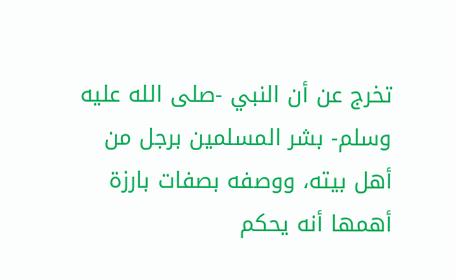تخرج عن أن النبي -صلى الله عليه وسلم- بشر المسلمين برجل من أهل بيته، ووصفه بصفات بارزة أهمها أنه يحكم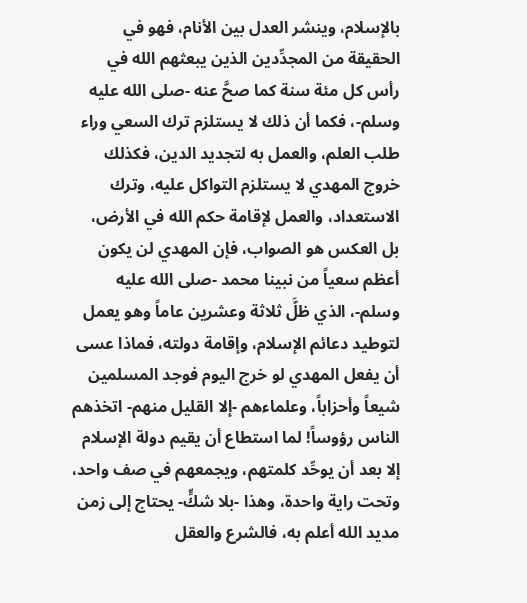بالإسلام، وينشر العدل بين الأنام، فهو في الحقيقة من المجدِّدين الذين يبعثهم الله في رأس كل مئة سنة كما صحَّ عنه -صلى الله عليه وسلم-، فكما أن ذلك لا يستلزم ترك السعي وراء طلب العلم، والعمل به لتجديد الدين، فكذلك خروج المهدي لا يستلزم التواكل عليه، وترك الاستعداد، والعمل لإقامة حكم الله في الأرض، بل العكس هو الصواب، فإن المهدي لن يكون أعظم سعياً من نبينا محمد -صلى الله عليه وسلم-، الذي ظلَّ ثلاثة وعشرين عاماً وهو يعمل لتوطيد دعائم الإسلام، وإقامة دولته، فماذا عسى أن يفعل المهدي لو خرج اليوم فوجد المسلمين شيعاً وأحزاباً، وعلماءهم -إلا القليل منهم- اتخذهم الناس رؤوساً! لما استطاع أن يقيم دولة الإسلام إلا بعد أن يوحِّد كلمتهم، ويجمعهم في صف واحد، وتحت راية واحدة، وهذا -بلا شكٍّ- يحتاج إلى زمن مديد الله أعلم به، فالشرع والعقل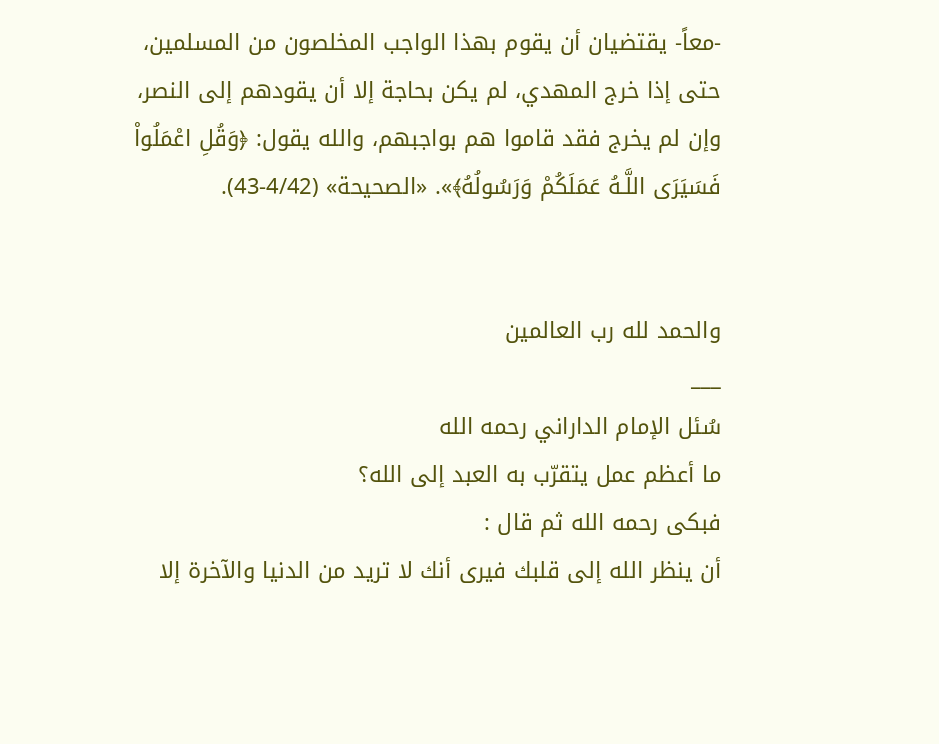-معاً- يقتضيان أن يقوم بهذا الواجب المخلصون من المسلمين، حتى إذا خرج المهدي، لم يكن بحاجة إلا أن يقودهم إلى النصر، وإن لم يخرج فقد قاموا هم بواجبهم، والله يقول: ﴿وَقُلِ اعْمَلُواْ فَسَيَرَى اللَّـهُ عَمَلَكُمْ وَرَسُولُهُ﴾». «الصحيحة» (4/42-43).


والحمد لله رب العالمين
___
سُئل الإمام الداراني رحمه الله
ما أعظم عمل يتقرّب به العبد إلى الله؟
فبكى رحمه الله ثم قال :
أن ينظر الله إلى قلبك فيرى أنك لا تريد من الدنيا والآخرة إلا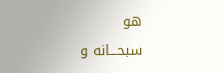هو
سبحـــانه و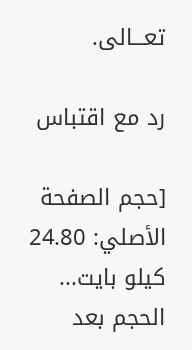تعـــالى.

رد مع اقتباس

[حجم الصفحة الأصلي: 24.80 كيلو بايت... الحجم بعد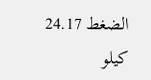الضغط 24.17 كيلو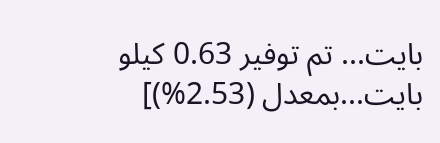بايت... تم توفير 0.63 كيلو بايت...بمعدل (2.53%)]